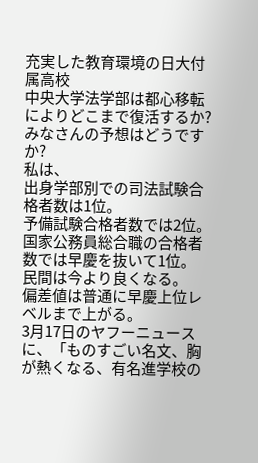充実した教育環境の日大付属高校
中央大学法学部は都心移転によりどこまで復活するか?
みなさんの予想はどうですか?
私は、
出身学部別での司法試験合格者数は1位。
予備試験合格者数では2位。
国家公務員総合職の合格者数では早慶を抜いて1位。
民間は今より良くなる。
偏差値は普通に早慶上位レベルまで上がる。
3月17日のヤフーニュースに、「ものすごい名文、胸が熱くなる、有名進学校の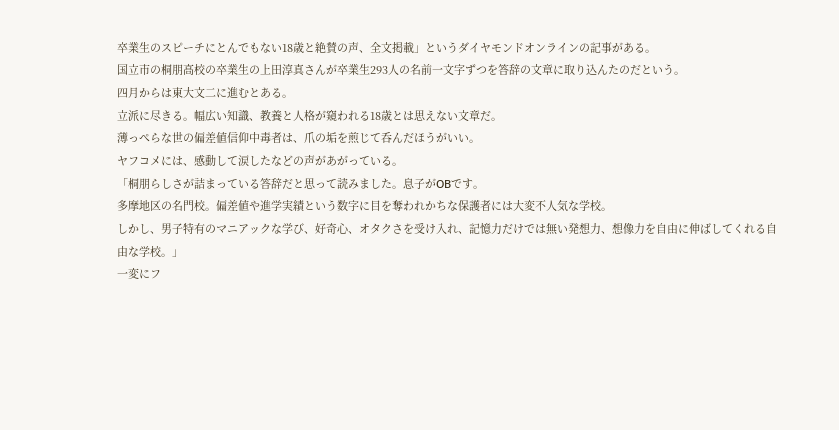卒業生のスピーチにとんでもない18歳と絶賛の声、全文掲載」というダイヤモンドオンラインの記事がある。
国立市の桐朋高校の卒業生の上田淳真さんが卒業生293人の名前一文字ずつを答辞の文章に取り込んたのだという。
四月からは東大文二に進むとある。
立派に尽きる。幅広い知識、教養と人格が窺われる18歳とは思えない文章だ。
薄っぺらな世の偏差値信仰中毒者は、爪の垢を煎じて呑んだほうがいい。
ヤフコメには、感動して涙したなどの声があがっている。
「桐朋らしさが詰まっている答辞だと思って読みました。息子がОBです。
多摩地区の名門校。偏差値や進学実績という数字に目を奪われかちな保護者には大変不人気な学校。
しかし、男子特有のマニアックな学び、好奇心、オタクさを受け入れ、記憶力だけでは無い発想力、想像力を自由に伸ばしてくれる自由な学校。」
一変にフ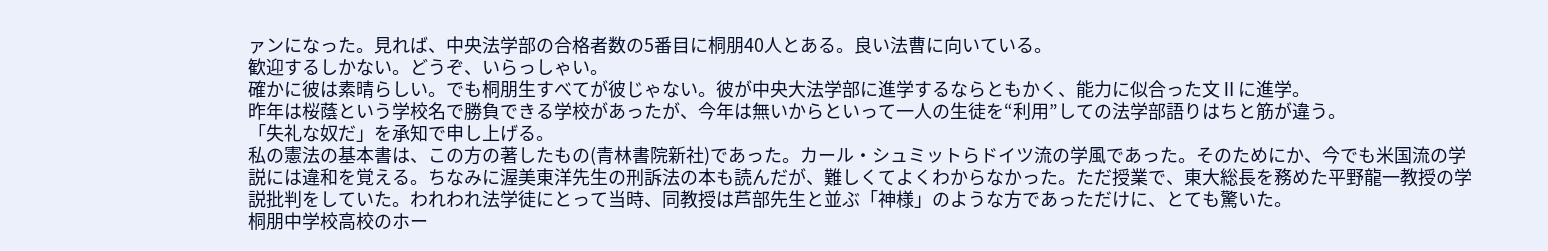ァンになった。見れば、中央法学部の合格者数の5番目に桐朋40人とある。良い法曹に向いている。
歓迎するしかない。どうぞ、いらっしゃい。
確かに彼は素晴らしい。でも桐朋生すべてが彼じゃない。彼が中央大法学部に進学するならともかく、能力に似合った文Ⅱに進学。
昨年は桜蔭という学校名で勝負できる学校があったが、今年は無いからといって一人の生徒を“利用”しての法学部語りはちと筋が違う。
「失礼な奴だ」を承知で申し上げる。
私の憲法の基本書は、この方の著したもの(青林書院新社)であった。カール・シュミットらドイツ流の学風であった。そのためにか、今でも米国流の学説には違和を覚える。ちなみに渥美東洋先生の刑訴法の本も読んだが、難しくてよくわからなかった。ただ授業で、東大総長を務めた平野龍一教授の学説批判をしていた。われわれ法学徒にとって当時、同教授は芦部先生と並ぶ「神様」のような方であっただけに、とても驚いた。
桐朋中学校高校のホー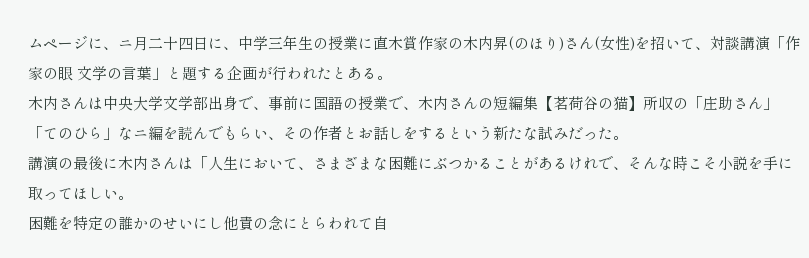ムページに、ニ月二十四日に、中学三年生の授業に直木賞作家の木内昇(のほり)さん(女性)を招いて、対談講演「作家の眼 文学の言葉」と題する企画が行われたとある。
木内さんは中央大学文学部出身で、事前に国語の授業で、木内さんの短編集【茗荷谷の猫】所収の「庄助さん」「てのひら」なニ編を読んでもらい、その作者とお話しをするという新たな試みだった。
講演の最後に木内さんは「人生において、さまざまな困難にぶつかることがあるけれで、そんな時こそ小説を手に取ってほしい。
困難を特定の誰かのせいにし他責の念にとらわれて自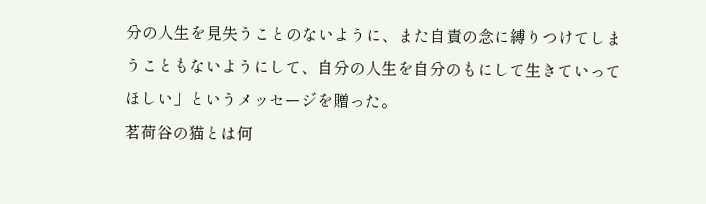分の人生を見失うことのないように、また自責の念に縛りつけてしまうこともないようにして、自分の人生を自分のもにして生きていってほしい」というメッセージを贈った。
茗荷谷の猫とは何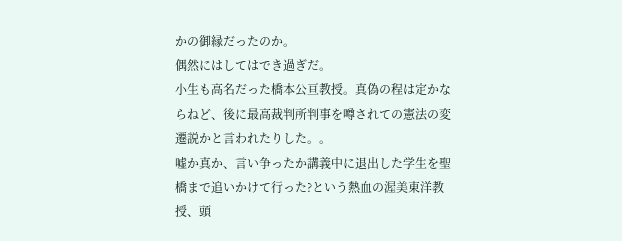かの御縁だったのか。
偶然にはしてはでき過ぎだ。
小生も高名だった橋本公亘教授。真偽の程は定かならねど、後に最高裁判所判事を噂されての憲法の変遷説かと言われたりした。。
嘘か真か、言い争ったか講義中に退出した学生を聖橋まで追いかけて行った?という熱血の渥美東洋教授、頭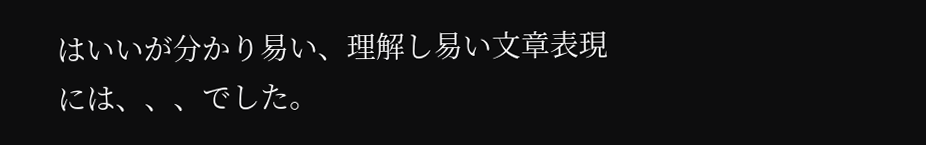はいいが分かり易い、理解し易い文章表現には、、、でした。